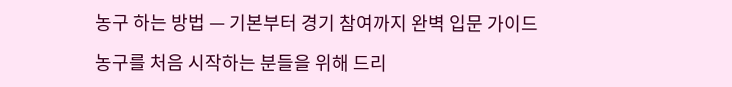농구 하는 방법 — 기본부터 경기 참여까지 완벽 입문 가이드

농구를 처음 시작하는 분들을 위해 드리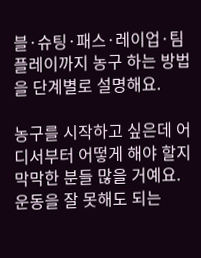블·슈팅·패스·레이업·팀 플레이까지 농구 하는 방법을 단계별로 설명해요.

농구를 시작하고 싶은데 어디서부터 어떻게 해야 할지 막막한 분들 많을 거예요. 운동을 잘 못해도 되는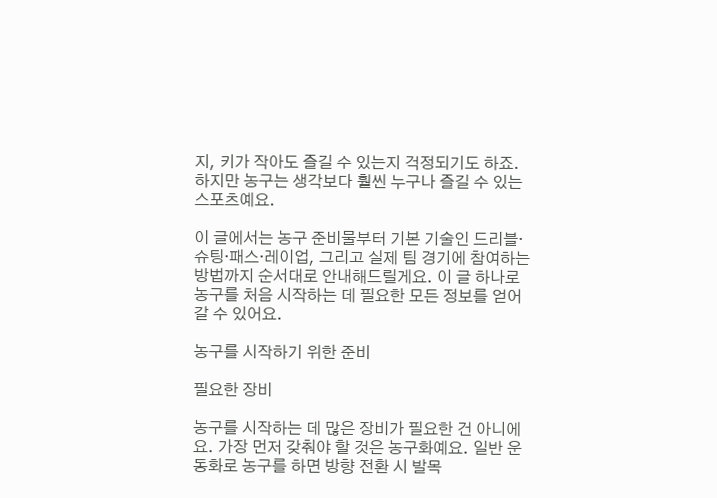지, 키가 작아도 즐길 수 있는지 걱정되기도 하죠. 하지만 농구는 생각보다 훨씬 누구나 즐길 수 있는 스포츠예요.

이 글에서는 농구 준비물부터 기본 기술인 드리블·슈팅·패스·레이업, 그리고 실제 팀 경기에 참여하는 방법까지 순서대로 안내해드릴게요. 이 글 하나로 농구를 처음 시작하는 데 필요한 모든 정보를 얻어갈 수 있어요.

농구를 시작하기 위한 준비

필요한 장비

농구를 시작하는 데 많은 장비가 필요한 건 아니에요. 가장 먼저 갖춰야 할 것은 농구화예요. 일반 운동화로 농구를 하면 방향 전환 시 발목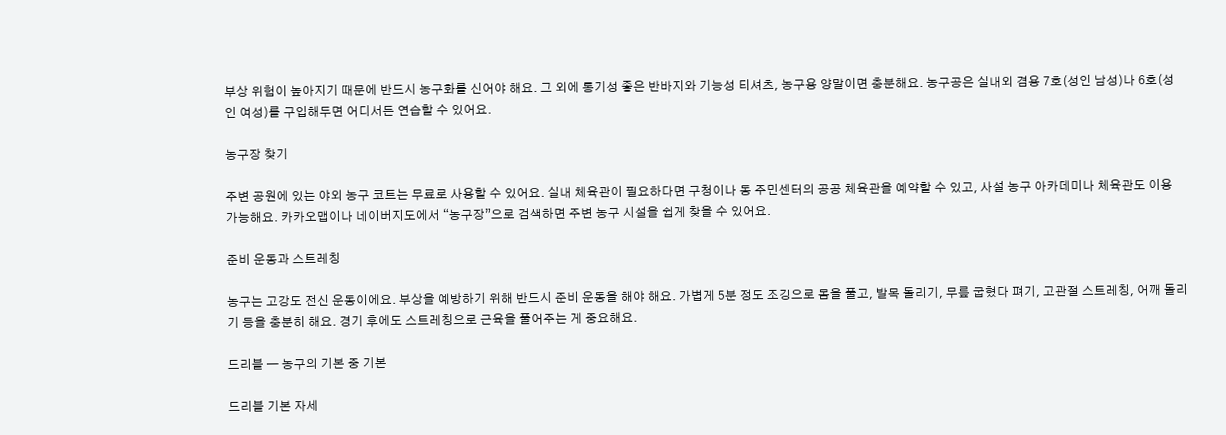부상 위험이 높아지기 때문에 반드시 농구화를 신어야 해요. 그 외에 통기성 좋은 반바지와 기능성 티셔츠, 농구용 양말이면 충분해요. 농구공은 실내외 겸용 7호(성인 남성)나 6호(성인 여성)를 구입해두면 어디서든 연습할 수 있어요.

농구장 찾기

주변 공원에 있는 야외 농구 코트는 무료로 사용할 수 있어요. 실내 체육관이 필요하다면 구청이나 동 주민센터의 공공 체육관을 예약할 수 있고, 사설 농구 아카데미나 체육관도 이용 가능해요. 카카오맵이나 네이버지도에서 “농구장”으로 검색하면 주변 농구 시설을 쉽게 찾을 수 있어요.

준비 운동과 스트레칭

농구는 고강도 전신 운동이에요. 부상을 예방하기 위해 반드시 준비 운동을 해야 해요. 가볍게 5분 정도 조깅으로 몸을 풀고, 발목 돌리기, 무릎 굽혔다 펴기, 고관절 스트레칭, 어깨 돌리기 등을 충분히 해요. 경기 후에도 스트레칭으로 근육을 풀어주는 게 중요해요.

드리블 — 농구의 기본 중 기본

드리블 기본 자세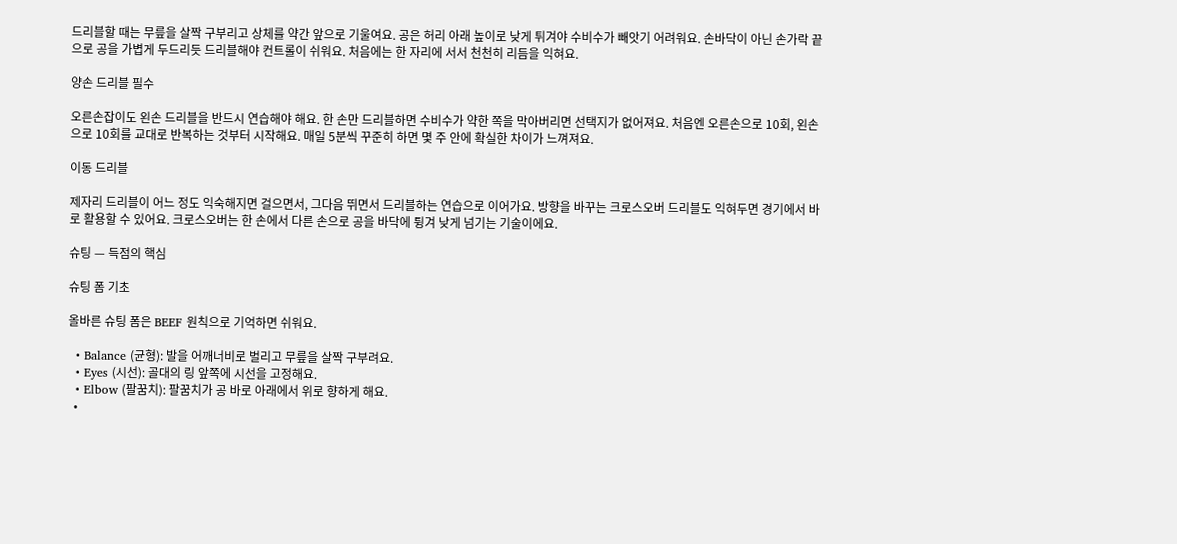드리블할 때는 무릎을 살짝 구부리고 상체를 약간 앞으로 기울여요. 공은 허리 아래 높이로 낮게 튀겨야 수비수가 빼앗기 어려워요. 손바닥이 아닌 손가락 끝으로 공을 가볍게 두드리듯 드리블해야 컨트롤이 쉬워요. 처음에는 한 자리에 서서 천천히 리듬을 익혀요.

양손 드리블 필수

오른손잡이도 왼손 드리블을 반드시 연습해야 해요. 한 손만 드리블하면 수비수가 약한 쪽을 막아버리면 선택지가 없어져요. 처음엔 오른손으로 10회, 왼손으로 10회를 교대로 반복하는 것부터 시작해요. 매일 5분씩 꾸준히 하면 몇 주 안에 확실한 차이가 느껴져요.

이동 드리블

제자리 드리블이 어느 정도 익숙해지면 걸으면서, 그다음 뛰면서 드리블하는 연습으로 이어가요. 방향을 바꾸는 크로스오버 드리블도 익혀두면 경기에서 바로 활용할 수 있어요. 크로스오버는 한 손에서 다른 손으로 공을 바닥에 튕겨 낮게 넘기는 기술이에요.

슈팅 — 득점의 핵심

슈팅 폼 기초

올바른 슈팅 폼은 BEEF 원칙으로 기억하면 쉬워요.

  • Balance (균형): 발을 어깨너비로 벌리고 무릎을 살짝 구부려요.
  • Eyes (시선): 골대의 링 앞쪽에 시선을 고정해요.
  • Elbow (팔꿈치): 팔꿈치가 공 바로 아래에서 위로 향하게 해요.
  •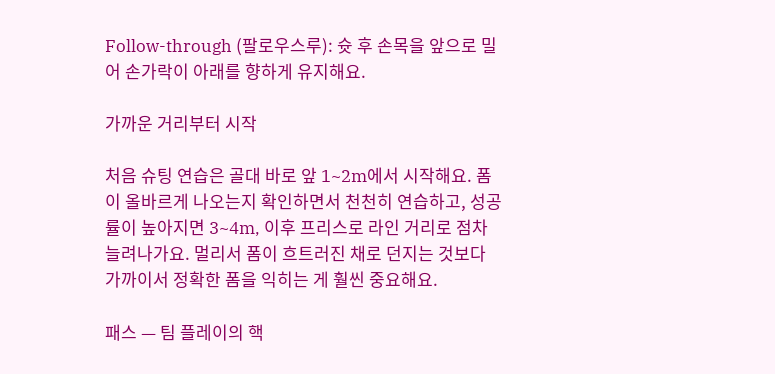Follow-through (팔로우스루): 슛 후 손목을 앞으로 밀어 손가락이 아래를 향하게 유지해요.

가까운 거리부터 시작

처음 슈팅 연습은 골대 바로 앞 1~2m에서 시작해요. 폼이 올바르게 나오는지 확인하면서 천천히 연습하고, 성공률이 높아지면 3~4m, 이후 프리스로 라인 거리로 점차 늘려나가요. 멀리서 폼이 흐트러진 채로 던지는 것보다 가까이서 정확한 폼을 익히는 게 훨씬 중요해요.

패스 — 팀 플레이의 핵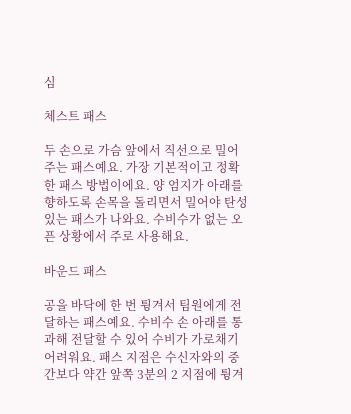심

체스트 패스

두 손으로 가슴 앞에서 직선으로 밀어주는 패스예요. 가장 기본적이고 정확한 패스 방법이에요. 양 엄지가 아래를 향하도록 손목을 돌리면서 밀어야 탄성 있는 패스가 나와요. 수비수가 없는 오픈 상황에서 주로 사용해요.

바운드 패스

공을 바닥에 한 번 튕겨서 팀원에게 전달하는 패스예요. 수비수 손 아래를 통과해 전달할 수 있어 수비가 가로채기 어려워요. 패스 지점은 수신자와의 중간보다 약간 앞쪽 3분의 2 지점에 튕겨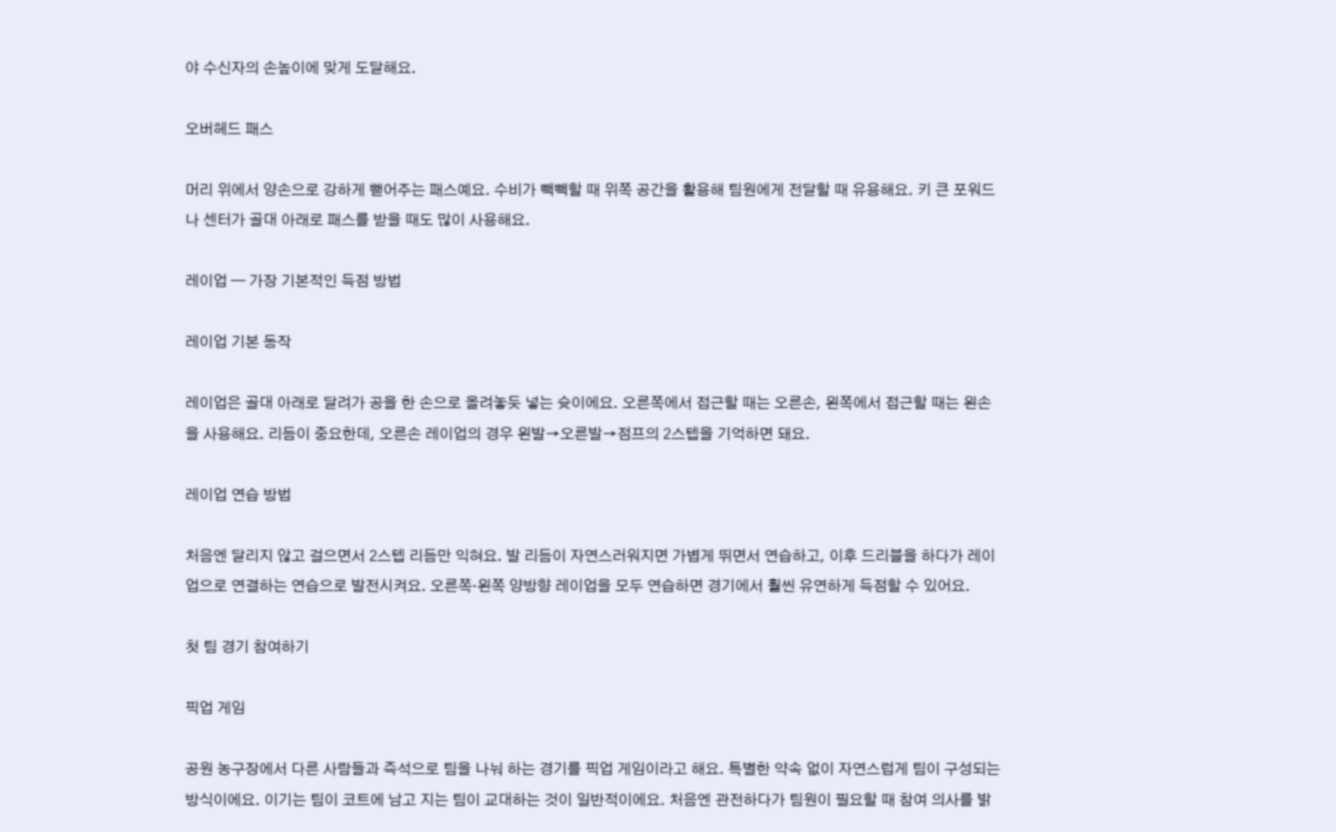야 수신자의 손높이에 맞게 도달해요.

오버헤드 패스

머리 위에서 양손으로 강하게 뻗어주는 패스예요. 수비가 빽빽할 때 위쪽 공간을 활용해 팀원에게 전달할 때 유용해요. 키 큰 포워드나 센터가 골대 아래로 패스를 받을 때도 많이 사용해요.

레이업 — 가장 기본적인 득점 방법

레이업 기본 동작

레이업은 골대 아래로 달려가 공을 한 손으로 올려놓듯 넣는 슛이에요. 오른쪽에서 접근할 때는 오른손, 왼쪽에서 접근할 때는 왼손을 사용해요. 리듬이 중요한데, 오른손 레이업의 경우 왼발→오른발→점프의 2스텝을 기억하면 돼요.

레이업 연습 방법

처음엔 달리지 않고 걸으면서 2스텝 리듬만 익혀요. 발 리듬이 자연스러워지면 가볍게 뛰면서 연습하고, 이후 드리블을 하다가 레이업으로 연결하는 연습으로 발전시켜요. 오른쪽·왼쪽 양방향 레이업을 모두 연습하면 경기에서 훨씬 유연하게 득점할 수 있어요.

첫 팀 경기 참여하기

픽업 게임

공원 농구장에서 다른 사람들과 즉석으로 팀을 나눠 하는 경기를 픽업 게임이라고 해요. 특별한 약속 없이 자연스럽게 팀이 구성되는 방식이에요. 이기는 팀이 코트에 남고 지는 팀이 교대하는 것이 일반적이에요. 처음엔 관전하다가 팀원이 필요할 때 참여 의사를 밝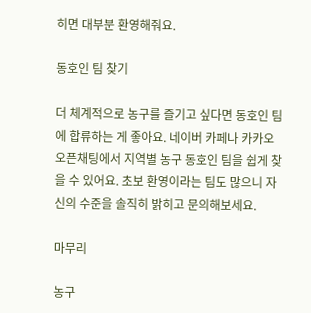히면 대부분 환영해줘요.

동호인 팀 찾기

더 체계적으로 농구를 즐기고 싶다면 동호인 팀에 합류하는 게 좋아요. 네이버 카페나 카카오 오픈채팅에서 지역별 농구 동호인 팀을 쉽게 찾을 수 있어요. 초보 환영이라는 팀도 많으니 자신의 수준을 솔직히 밝히고 문의해보세요.

마무리

농구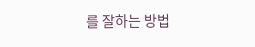를 잘하는 방법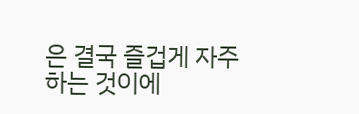은 결국 즐겁게 자주 하는 것이에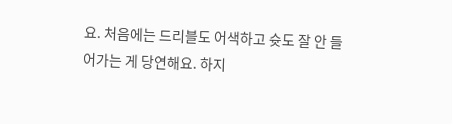요. 처음에는 드리블도 어색하고 슛도 잘 안 들어가는 게 당연해요. 하지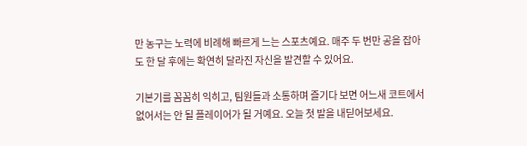만 농구는 노력에 비례해 빠르게 느는 스포츠예요. 매주 두 번만 공을 잡아도 한 달 후에는 확연히 달라진 자신을 발견할 수 있어요.

기본기를 꼼꼼히 익히고, 팀원들과 소통하며 즐기다 보면 어느새 코트에서 없어서는 안 될 플레이어가 될 거예요. 오늘 첫 발을 내딛어보세요.